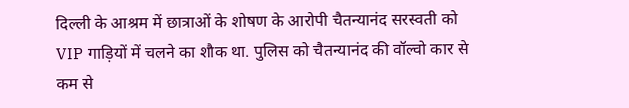दिल्ली के आश्रम में छात्राओं के शोषण के आरोपी चैतन्यानंद सरस्वती को VIP गाड़ियों में चलने का शौक था. पुलिस को चैतन्यानंद की वॉल्वो कार से कम से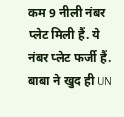कम 9 नीली नंबर प्लेट मिली हैं. ये नंबर प्लेट फर्जी हैं. बाबा ने खुद ही UN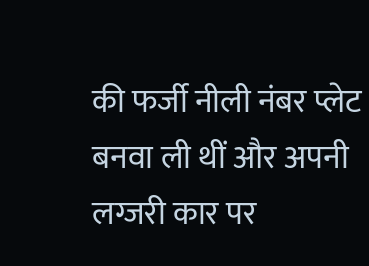की फर्जी नीली नंबर प्लेट बनवा ली थीं और अपनी लग्जरी कार पर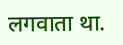लगवाता था.